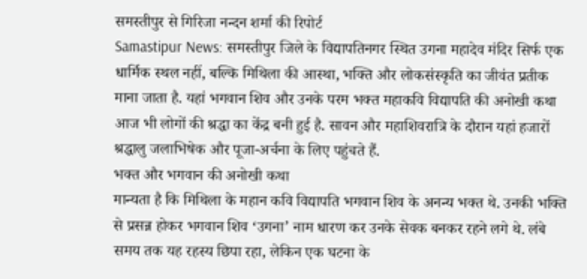समस्तीपुर से गिरिजा नन्दन शर्मा की रिपोर्ट
Samastipur News: समस्तीपुर जिले के विद्यापतिनगर स्थित उगना महादेव मंदिर सिर्फ एक धार्मिक स्थल नहीं, बल्कि मिथिला की आस्था, भक्ति और लोकसंस्कृति का जीवंत प्रतीक माना जाता है. यहां भगवान शिव और उनके परम भक्त महाकवि विद्यापति की अनोखी कथा आज भी लोगों की श्रद्धा का केंद्र बनी हुई है. सावन और महाशिवरात्रि के दौरान यहां हजारों श्रद्धालु जलाभिषेक और पूजा-अर्चना के लिए पहुंचते हैं.
भक्त और भगवान की अनोखी कथा
मान्यता है कि मिथिला के महान कवि विद्यापति भगवान शिव के अनन्य भक्त थे. उनकी भक्ति से प्रसन्न होकर भगवान शिव ‘उगना’ नाम धारण कर उनके सेवक बनकर रहने लगे थे. लंबे समय तक यह रहस्य छिपा रहा, लेकिन एक घटना के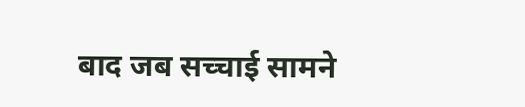बाद जब सच्चाई सामने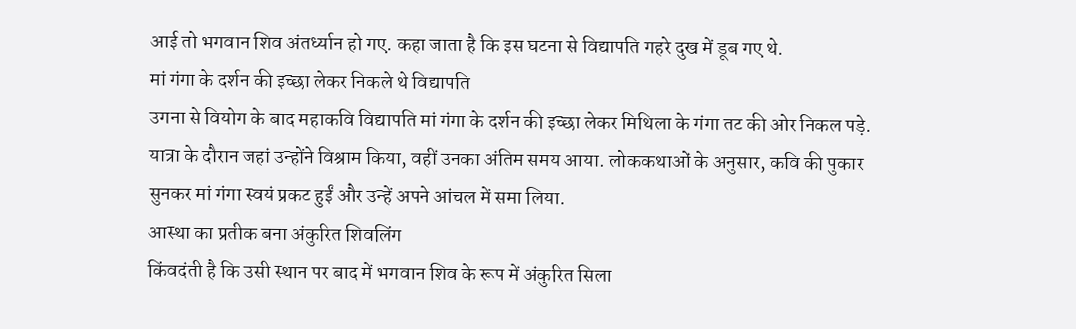आई तो भगवान शिव अंतर्ध्यान हो गए. कहा जाता है कि इस घटना से विद्यापति गहरे दुख में डूब गए थे.
मां गंगा के दर्शन की इच्छा लेकर निकले थे विद्यापति
उगना से वियोग के बाद महाकवि विद्यापति मां गंगा के दर्शन की इच्छा लेकर मिथिला के गंगा तट की ओर निकल पड़े. यात्रा के दौरान जहां उन्होंने विश्राम किया, वहीं उनका अंतिम समय आया. लोककथाओं के अनुसार, कवि की पुकार सुनकर मां गंगा स्वयं प्रकट हुईं और उन्हें अपने आंचल में समा लिया.
आस्था का प्रतीक बना अंकुरित शिवलिंग
किंवदंती है कि उसी स्थान पर बाद में भगवान शिव के रूप में अंकुरित सिला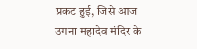प्रकट हुई, जिसे आज उगना महादेव मंदिर के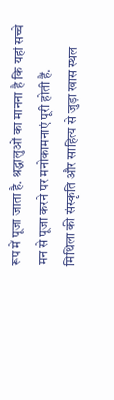रूप में पूजा जाता है. श्रद्धालुओं का मानना है कि यहां सच्चे मन से पूजा करने पर मनोकामनाएं पूरी होती हैं.
मिथिला की संस्कृति और साहित्य से जुड़ा खास स्थल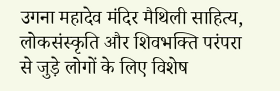उगना महादेव मंदिर मैथिली साहित्य, लोकसंस्कृति और शिवभक्ति परंपरा से जुड़े लोगों के लिए विशेष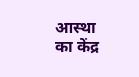आस्था का केंद्र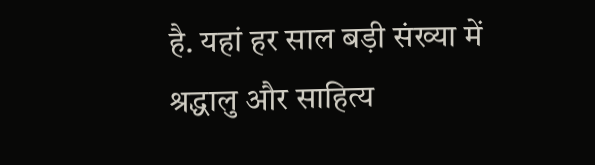है. यहां हर साल बड़ी संख्या में श्रद्धालु और साहित्य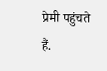प्रेमी पहुंचते हैं.